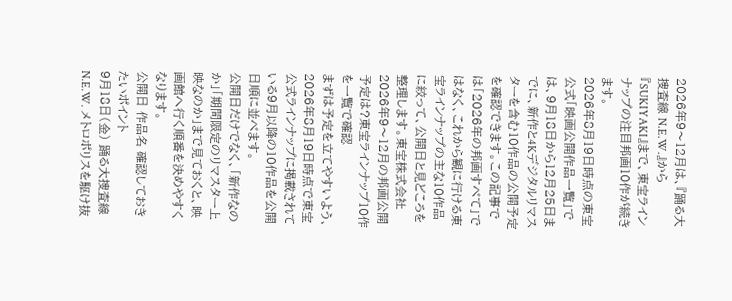2026年9〜12月は、『踊る大捜査線 N.E.W.』から『SUKIYAKI』まで、東宝ラインナップの注目邦画10作が続きます。
2026年8月19日時点の東宝公式「映画公開作品一覧」では、9月18日から12月25日までに、新作と4Kデジタルリマスターを含む10作品の公開予定を確認できます。この記事では「2026年の邦画すべて」ではなく、これから観に行ける東宝ラインナップの主な10作品に絞って、公開日と見どころを整理します。東宝株式会社
2026年9〜12月の邦画公開予定は?東宝ラインナップ10作を一覧で確認
まずは予定を立てやすいよう、2026年8月19日時点で東宝公式ラインナップに掲載されている9月以降の10作品を公開日順に並べます。
公開日だけでなく、「新作なのか」「期間限定のリマスター上映なのか」まで見ておくと、映画館へ行く順番を決めやすくなります。
公開日 作品名 確認しておきたいポイント
9月18日(金) 踊る大捜査線 N.E.W. メトロポリスを駆け抜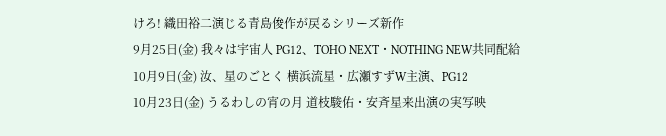けろ! 織田裕二演じる青島俊作が戻るシリーズ新作
9月25日(金) 我々は宇宙人 PG12、TOHO NEXT・NOTHING NEW共同配給
10月9日(金) 汝、星のごとく 横浜流星・広瀬すずW主演、PG12
10月23日(金) うるわしの宵の月 道枝駿佑・安斉星来出演の実写映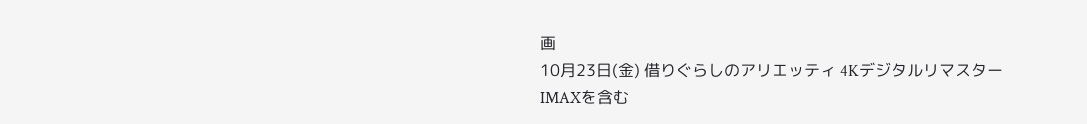画
10月23日(金) 借りぐらしのアリエッティ 4Kデジタルリマスター IMAXを含む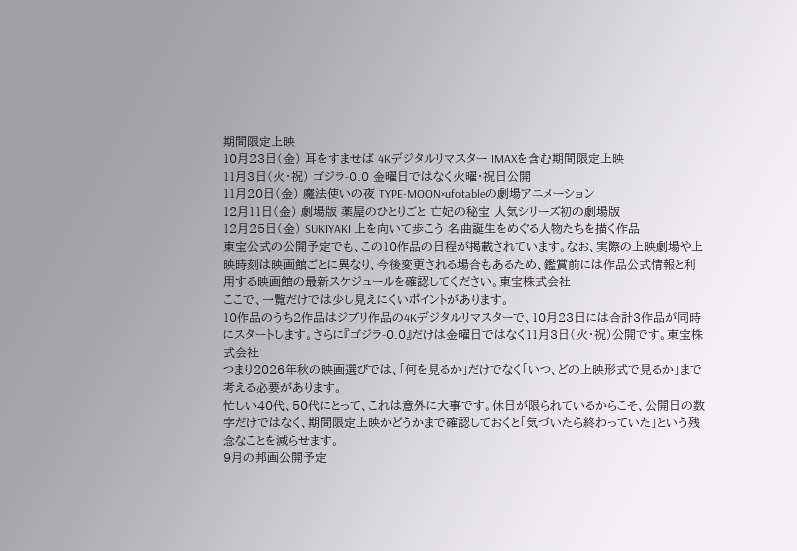期間限定上映
10月23日(金) 耳をすませば 4Kデジタルリマスター IMAXを含む期間限定上映
11月3日(火・祝) ゴジラ-0.0 金曜日ではなく火曜・祝日公開
11月20日(金) 魔法使いの夜 TYPE-MOON×ufotableの劇場アニメーション
12月11日(金) 劇場版 薬屋のひとりごと 亡妃の秘宝 人気シリーズ初の劇場版
12月25日(金) SUKIYAKI 上を向いて歩こう 名曲誕生をめぐる人物たちを描く作品
東宝公式の公開予定でも、この10作品の日程が掲載されています。なお、実際の上映劇場や上映時刻は映画館ごとに異なり、今後変更される場合もあるため、鑑賞前には作品公式情報と利用する映画館の最新スケジュールを確認してください。東宝株式会社
ここで、一覧だけでは少し見えにくいポイントがあります。
10作品のうち2作品はジブリ作品の4Kデジタルリマスターで、10月23日には合計3作品が同時にスタートします。さらに『ゴジラ-0.0』だけは金曜日ではなく11月3日(火・祝)公開です。東宝株式会社
つまり2026年秋の映画選びでは、「何を見るか」だけでなく「いつ、どの上映形式で見るか」まで考える必要があります。
忙しい40代、50代にとって、これは意外に大事です。休日が限られているからこそ、公開日の数字だけではなく、期間限定上映かどうかまで確認しておくと「気づいたら終わっていた」という残念なことを減らせます。
9月の邦画公開予定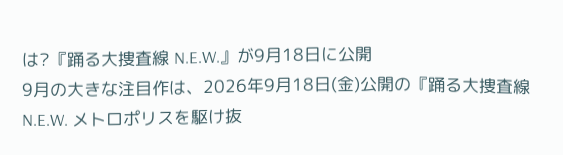は?『踊る大捜査線 N.E.W.』が9月18日に公開
9月の大きな注目作は、2026年9月18日(金)公開の『踊る大捜査線 N.E.W. メトロポリスを駆け抜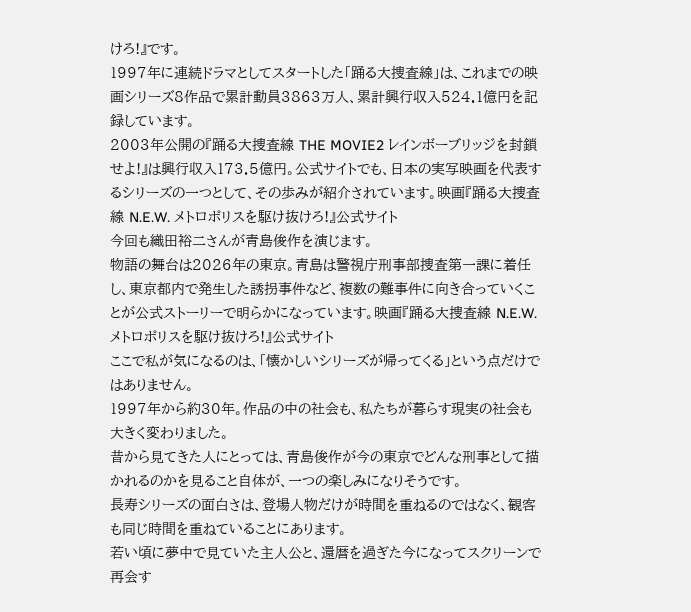けろ!』です。
1997年に連続ドラマとしてスタートした「踊る大捜査線」は、これまでの映画シリーズ8作品で累計動員3863万人、累計興行収入524.1億円を記録しています。
2003年公開の『踊る大捜査線 THE MOVIE2 レインボーブリッジを封鎖せよ!』は興行収入173.5億円。公式サイトでも、日本の実写映画を代表するシリーズの一つとして、その歩みが紹介されています。映画『踊る大捜査線 N.E.W. メトロポリスを駆け抜けろ!』公式サイト
今回も織田裕二さんが青島俊作を演じます。
物語の舞台は2026年の東京。青島は警視庁刑事部捜査第一課に着任し、東京都内で発生した誘拐事件など、複数の難事件に向き合っていくことが公式ストーリーで明らかになっています。映画『踊る大捜査線 N.E.W. メトロポリスを駆け抜けろ!』公式サイト
ここで私が気になるのは、「懐かしいシリーズが帰ってくる」という点だけではありません。
1997年から約30年。作品の中の社会も、私たちが暮らす現実の社会も大きく変わりました。
昔から見てきた人にとっては、青島俊作が今の東京でどんな刑事として描かれるのかを見ること自体が、一つの楽しみになりそうです。
長寿シリーズの面白さは、登場人物だけが時間を重ねるのではなく、観客も同じ時間を重ねていることにあります。
若い頃に夢中で見ていた主人公と、還暦を過ぎた今になってスクリーンで再会す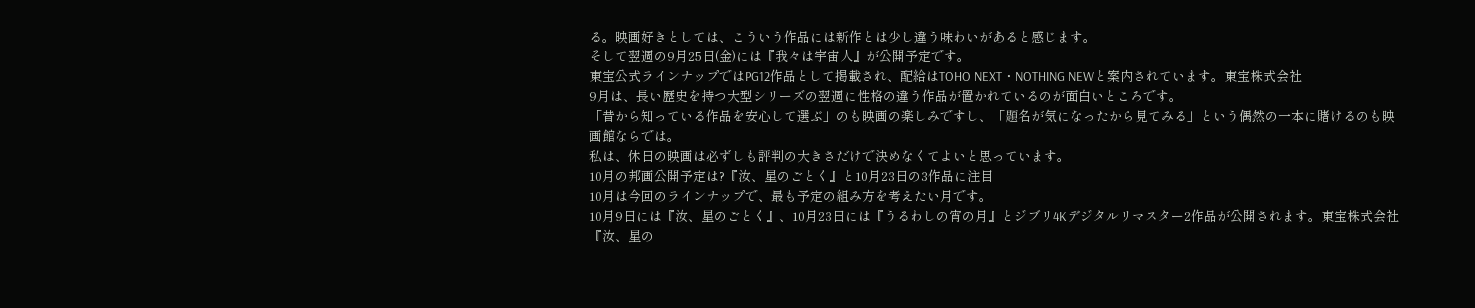る。映画好きとしては、こういう作品には新作とは少し違う味わいがあると感じます。
そして翌週の9月25日(金)には『我々は宇宙人』が公開予定です。
東宝公式ラインナップではPG12作品として掲載され、配給はTOHO NEXT・NOTHING NEWと案内されています。東宝株式会社
9月は、長い歴史を持つ大型シリーズの翌週に性格の違う作品が置かれているのが面白いところです。
「昔から知っている作品を安心して選ぶ」のも映画の楽しみですし、「題名が気になったから見てみる」という偶然の一本に賭けるのも映画館ならでは。
私は、休日の映画は必ずしも評判の大きさだけで決めなくてよいと思っています。
10月の邦画公開予定は?『汝、星のごとく』と10月23日の3作品に注目
10月は今回のラインナップで、最も予定の組み方を考えたい月です。
10月9日には『汝、星のごとく』、10月23日には『うるわしの宵の月』とジブリ4Kデジタルリマスター2作品が公開されます。東宝株式会社
『汝、星の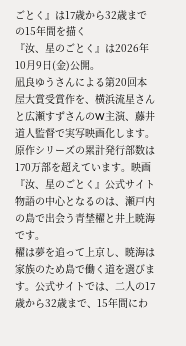ごとく』は17歳から32歳までの15年間を描く
『汝、星のごとく』は2026年10月9日(金)公開。
凪良ゆうさんによる第20回本屋大賞受賞作を、横浜流星さんと広瀬すずさんのW主演、藤井道人監督で実写映画化します。原作シリーズの累計発行部数は170万部を超えています。映画『汝、星のごとく』公式サイト
物語の中心となるのは、瀬戸内の島で出会う青埜櫂と井上暁海です。
櫂は夢を追って上京し、暁海は家族のため島で働く道を選びます。公式サイトでは、二人の17歳から32歳まで、15年間にわ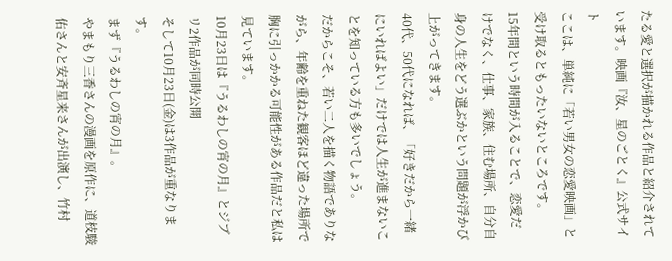たる愛と選択が描かれる作品と紹介されています。映画『汝、星のごとく』公式サイト
ここは、単純に「若い男女の恋愛映画」と受け取るともったいないところです。
15年間という時間が入ることで、恋愛だけでなく、仕事、家族、住む場所、自分自身の人生をどう選ぶかという問題が浮かび上がってきます。
40代、50代になれば、「好きだから一緒にいればよい」だけでは人生が進まないことを知っている方も多いでしょう。
だからこそ、若い二人を描く物語でありながら、年齢を重ねた観客ほど違った場所で胸に引っかかる可能性がある作品だと私は見ています。
10月23日は『うるわしの宵の月』とジブリ2作品が同時公開
そして10月23日(金)は3作品が重なります。
まず『うるわしの宵の月』。
やまもり三香さんの漫画を原作に、道枝駿佑さんと安斉星来さんが出演し、竹村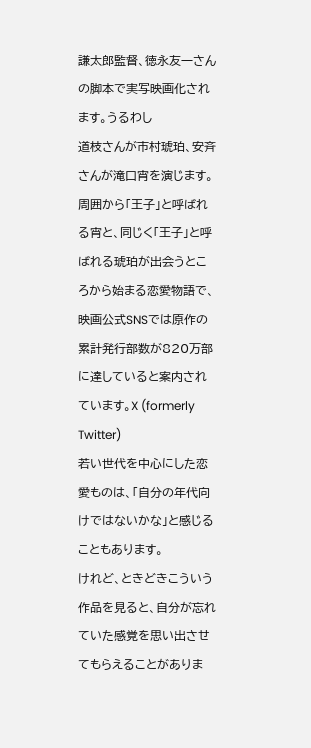謙太郎監督、徳永友一さんの脚本で実写映画化されます。うるわし
道枝さんが市村琥珀、安斉さんが滝口宵を演じます。
周囲から「王子」と呼ばれる宵と、同じく「王子」と呼ばれる琥珀が出会うところから始まる恋愛物語で、映画公式SNSでは原作の累計発行部数が820万部に達していると案内されています。X (formerly Twitter)
若い世代を中心にした恋愛ものは、「自分の年代向けではないかな」と感じることもあります。
けれど、ときどきこういう作品を見ると、自分が忘れていた感覚を思い出させてもらえることがありま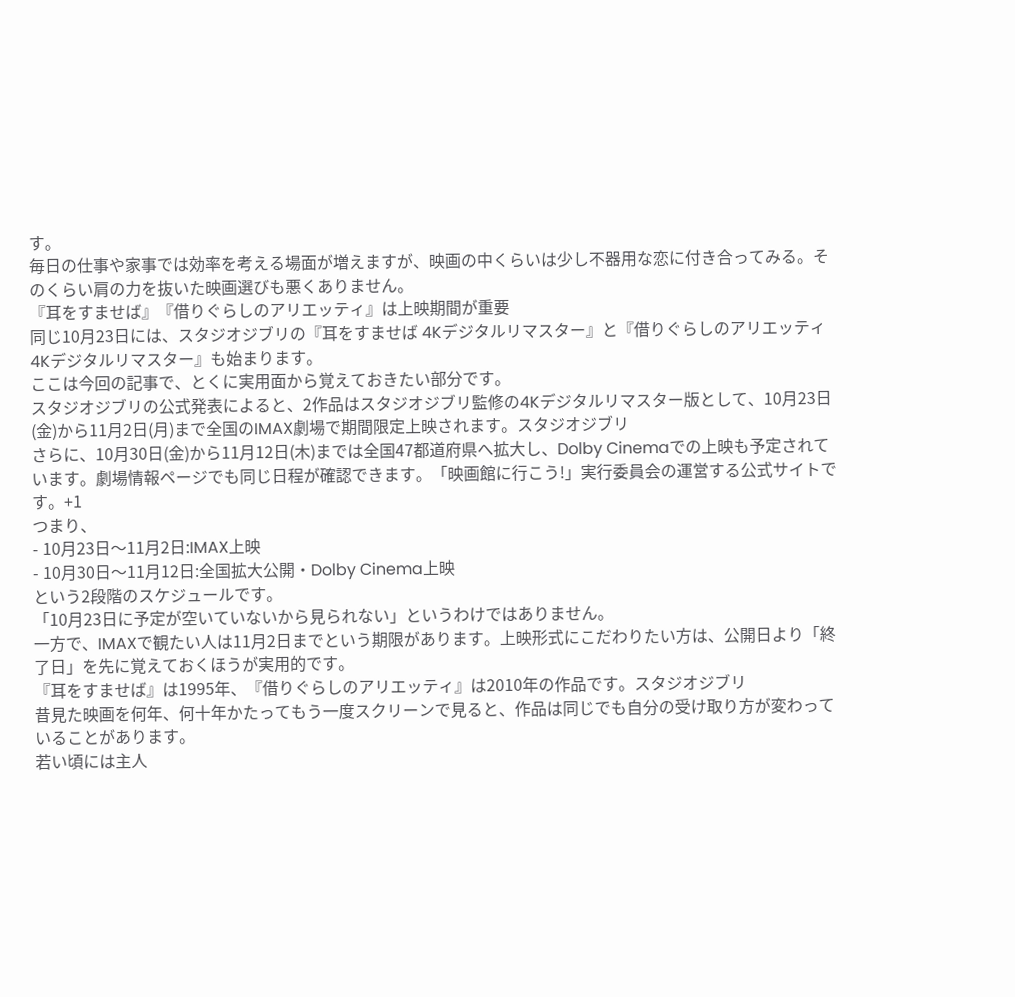す。
毎日の仕事や家事では効率を考える場面が増えますが、映画の中くらいは少し不器用な恋に付き合ってみる。そのくらい肩の力を抜いた映画選びも悪くありません。
『耳をすませば』『借りぐらしのアリエッティ』は上映期間が重要
同じ10月23日には、スタジオジブリの『耳をすませば 4Kデジタルリマスター』と『借りぐらしのアリエッティ 4Kデジタルリマスター』も始まります。
ここは今回の記事で、とくに実用面から覚えておきたい部分です。
スタジオジブリの公式発表によると、2作品はスタジオジブリ監修の4Kデジタルリマスター版として、10月23日(金)から11月2日(月)まで全国のIMAX劇場で期間限定上映されます。スタジオジブリ
さらに、10月30日(金)から11月12日(木)までは全国47都道府県へ拡大し、Dolby Cinemaでの上映も予定されています。劇場情報ページでも同じ日程が確認できます。「映画館に行こう!」実行委員会の運営する公式サイトです。+1
つまり、
- 10月23日〜11月2日:IMAX上映
- 10月30日〜11月12日:全国拡大公開・Dolby Cinema上映
という2段階のスケジュールです。
「10月23日に予定が空いていないから見られない」というわけではありません。
一方で、IMAXで観たい人は11月2日までという期限があります。上映形式にこだわりたい方は、公開日より「終了日」を先に覚えておくほうが実用的です。
『耳をすませば』は1995年、『借りぐらしのアリエッティ』は2010年の作品です。スタジオジブリ
昔見た映画を何年、何十年かたってもう一度スクリーンで見ると、作品は同じでも自分の受け取り方が変わっていることがあります。
若い頃には主人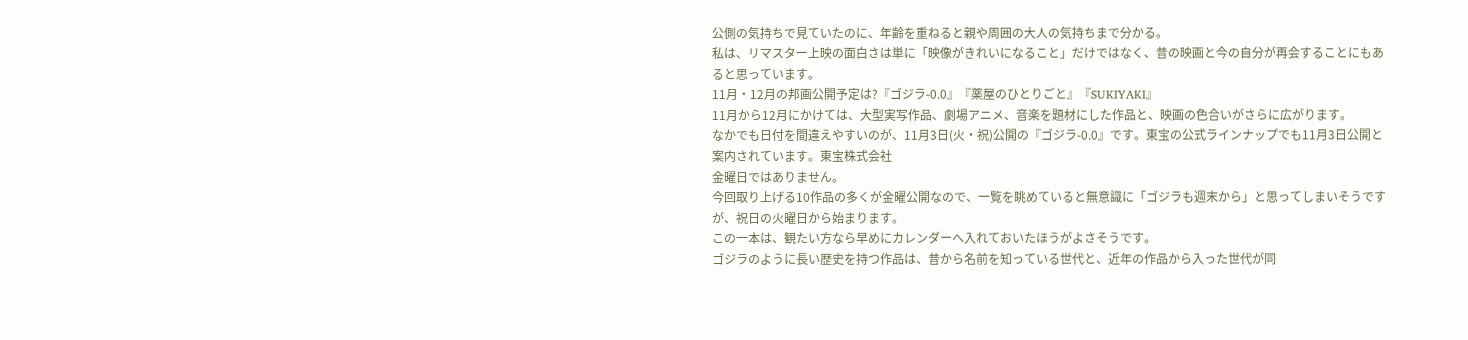公側の気持ちで見ていたのに、年齢を重ねると親や周囲の大人の気持ちまで分かる。
私は、リマスター上映の面白さは単に「映像がきれいになること」だけではなく、昔の映画と今の自分が再会することにもあると思っています。
11月・12月の邦画公開予定は?『ゴジラ-0.0』『薬屋のひとりごと』『SUKIYAKI』
11月から12月にかけては、大型実写作品、劇場アニメ、音楽を題材にした作品と、映画の色合いがさらに広がります。
なかでも日付を間違えやすいのが、11月3日(火・祝)公開の『ゴジラ-0.0』です。東宝の公式ラインナップでも11月3日公開と案内されています。東宝株式会社
金曜日ではありません。
今回取り上げる10作品の多くが金曜公開なので、一覧を眺めていると無意識に「ゴジラも週末から」と思ってしまいそうですが、祝日の火曜日から始まります。
この一本は、観たい方なら早めにカレンダーへ入れておいたほうがよさそうです。
ゴジラのように長い歴史を持つ作品は、昔から名前を知っている世代と、近年の作品から入った世代が同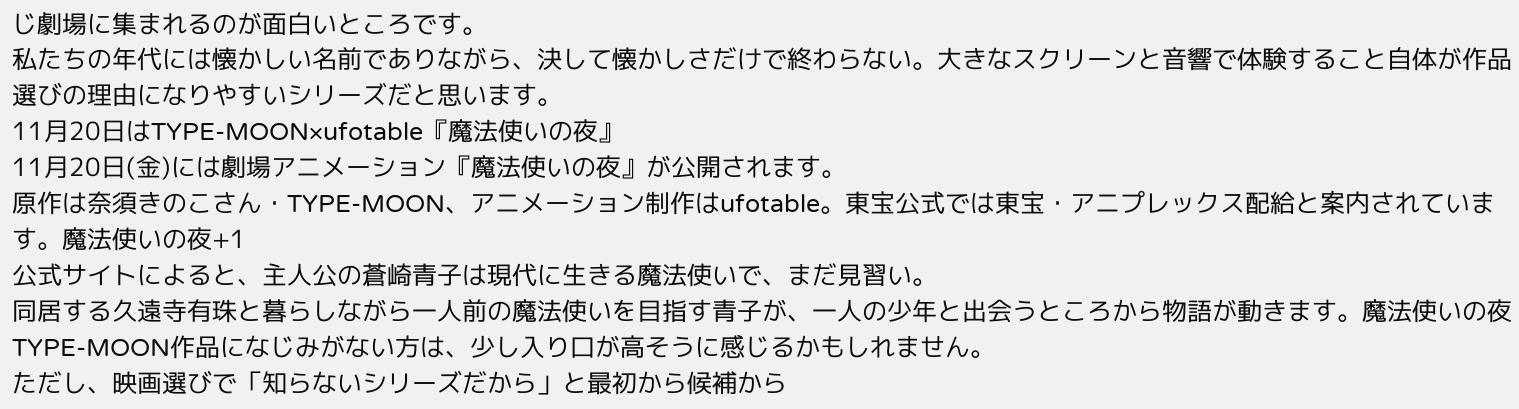じ劇場に集まれるのが面白いところです。
私たちの年代には懐かしい名前でありながら、決して懐かしさだけで終わらない。大きなスクリーンと音響で体験すること自体が作品選びの理由になりやすいシリーズだと思います。
11月20日はTYPE-MOON×ufotable『魔法使いの夜』
11月20日(金)には劇場アニメーション『魔法使いの夜』が公開されます。
原作は奈須きのこさん・TYPE-MOON、アニメーション制作はufotable。東宝公式では東宝・アニプレックス配給と案内されています。魔法使いの夜+1
公式サイトによると、主人公の蒼崎青子は現代に生きる魔法使いで、まだ見習い。
同居する久遠寺有珠と暮らしながら一人前の魔法使いを目指す青子が、一人の少年と出会うところから物語が動きます。魔法使いの夜
TYPE-MOON作品になじみがない方は、少し入り口が高そうに感じるかもしれません。
ただし、映画選びで「知らないシリーズだから」と最初から候補から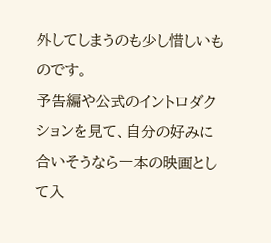外してしまうのも少し惜しいものです。
予告編や公式のイントロダクションを見て、自分の好みに合いそうなら一本の映画として入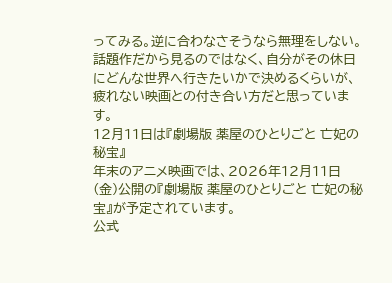ってみる。逆に合わなさそうなら無理をしない。
話題作だから見るのではなく、自分がその休日にどんな世界へ行きたいかで決めるくらいが、疲れない映画との付き合い方だと思っています。
12月11日は『劇場版 薬屋のひとりごと 亡妃の秘宝』
年末のアニメ映画では、2026年12月11日(金)公開の『劇場版 薬屋のひとりごと 亡妃の秘宝』が予定されています。
公式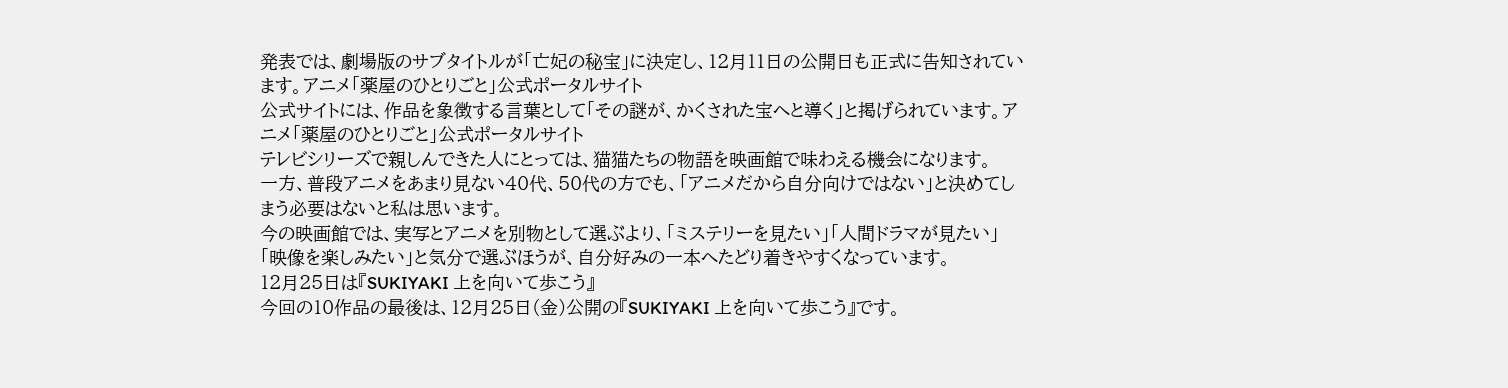発表では、劇場版のサブタイトルが「亡妃の秘宝」に決定し、12月11日の公開日も正式に告知されています。アニメ「薬屋のひとりごと」公式ポータルサイト
公式サイトには、作品を象徴する言葉として「その謎が、かくされた宝へと導く」と掲げられています。アニメ「薬屋のひとりごと」公式ポータルサイト
テレビシリーズで親しんできた人にとっては、猫猫たちの物語を映画館で味わえる機会になります。
一方、普段アニメをあまり見ない40代、50代の方でも、「アニメだから自分向けではない」と決めてしまう必要はないと私は思います。
今の映画館では、実写とアニメを別物として選ぶより、「ミステリーを見たい」「人間ドラマが見たい」「映像を楽しみたい」と気分で選ぶほうが、自分好みの一本へたどり着きやすくなっています。
12月25日は『SUKIYAKI 上を向いて歩こう』
今回の10作品の最後は、12月25日(金)公開の『SUKIYAKI 上を向いて歩こう』です。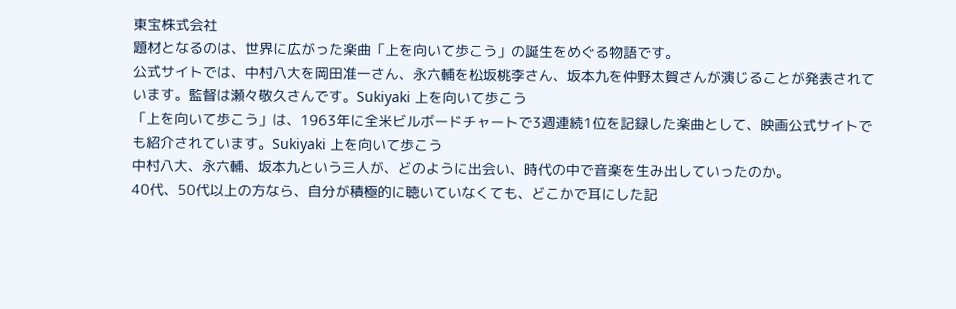東宝株式会社
題材となるのは、世界に広がった楽曲「上を向いて歩こう」の誕生をめぐる物語です。
公式サイトでは、中村八大を岡田准一さん、永六輔を松坂桃李さん、坂本九を仲野太賀さんが演じることが発表されています。監督は瀬々敬久さんです。Sukiyaki 上を向いて歩こう
「上を向いて歩こう」は、1963年に全米ビルボードチャートで3週連続1位を記録した楽曲として、映画公式サイトでも紹介されています。Sukiyaki 上を向いて歩こう
中村八大、永六輔、坂本九という三人が、どのように出会い、時代の中で音楽を生み出していったのか。
40代、50代以上の方なら、自分が積極的に聴いていなくても、どこかで耳にした記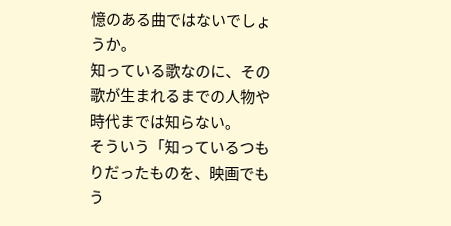憶のある曲ではないでしょうか。
知っている歌なのに、その歌が生まれるまでの人物や時代までは知らない。
そういう「知っているつもりだったものを、映画でもう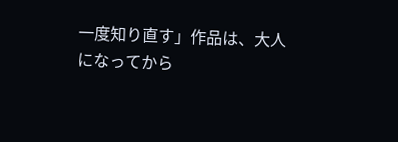一度知り直す」作品は、大人になってから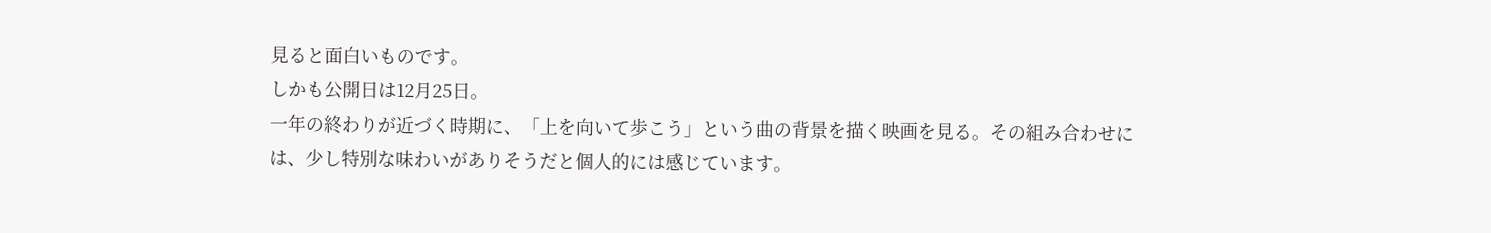見ると面白いものです。
しかも公開日は12月25日。
一年の終わりが近づく時期に、「上を向いて歩こう」という曲の背景を描く映画を見る。その組み合わせには、少し特別な味わいがありそうだと個人的には感じています。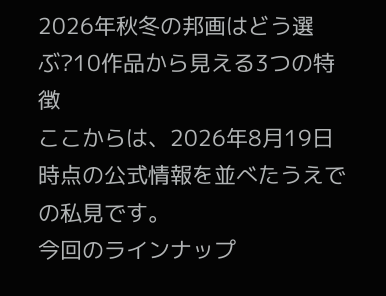2026年秋冬の邦画はどう選ぶ?10作品から見える3つの特徴
ここからは、2026年8月19日時点の公式情報を並べたうえでの私見です。
今回のラインナップ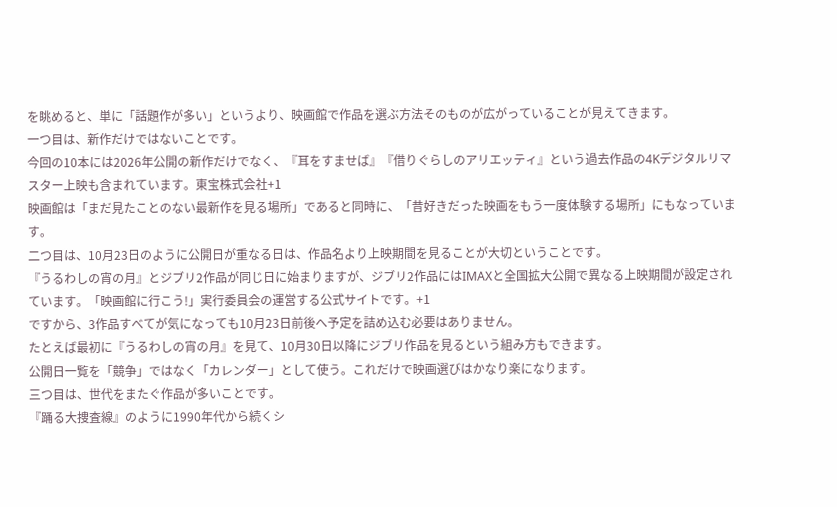を眺めると、単に「話題作が多い」というより、映画館で作品を選ぶ方法そのものが広がっていることが見えてきます。
一つ目は、新作だけではないことです。
今回の10本には2026年公開の新作だけでなく、『耳をすませば』『借りぐらしのアリエッティ』という過去作品の4Kデジタルリマスター上映も含まれています。東宝株式会社+1
映画館は「まだ見たことのない最新作を見る場所」であると同時に、「昔好きだった映画をもう一度体験する場所」にもなっています。
二つ目は、10月23日のように公開日が重なる日は、作品名より上映期間を見ることが大切ということです。
『うるわしの宵の月』とジブリ2作品が同じ日に始まりますが、ジブリ2作品にはIMAXと全国拡大公開で異なる上映期間が設定されています。「映画館に行こう!」実行委員会の運営する公式サイトです。+1
ですから、3作品すべてが気になっても10月23日前後へ予定を詰め込む必要はありません。
たとえば最初に『うるわしの宵の月』を見て、10月30日以降にジブリ作品を見るという組み方もできます。
公開日一覧を「競争」ではなく「カレンダー」として使う。これだけで映画選びはかなり楽になります。
三つ目は、世代をまたぐ作品が多いことです。
『踊る大捜査線』のように1990年代から続くシ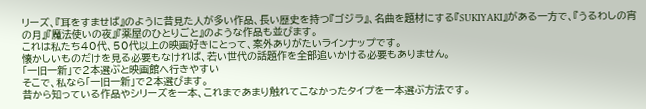リーズ、『耳をすませば』のように昔見た人が多い作品、長い歴史を持つ『ゴジラ』、名曲を題材にする『SUKIYAKI』がある一方で、『うるわしの宵の月』『魔法使いの夜』『薬屋のひとりごと』のような作品も並びます。
これは私たち40代、50代以上の映画好きにとって、案外ありがたいラインナップです。
懐かしいものだけを見る必要もなければ、若い世代の話題作を全部追いかける必要もありません。
「一旧一新」で2本選ぶと映画館へ行きやすい
そこで、私なら「一旧一新」で2本選びます。
昔から知っている作品やシリーズを一本、これまであまり触れてこなかったタイプを一本選ぶ方法です。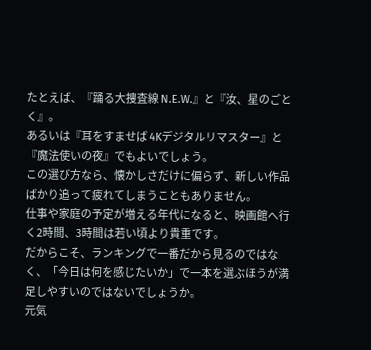たとえば、『踊る大捜査線 N.E.W.』と『汝、星のごとく』。
あるいは『耳をすませば 4Kデジタルリマスター』と『魔法使いの夜』でもよいでしょう。
この選び方なら、懐かしさだけに偏らず、新しい作品ばかり追って疲れてしまうこともありません。
仕事や家庭の予定が増える年代になると、映画館へ行く2時間、3時間は若い頃より貴重です。
だからこそ、ランキングで一番だから見るのではなく、「今日は何を感じたいか」で一本を選ぶほうが満足しやすいのではないでしょうか。
元気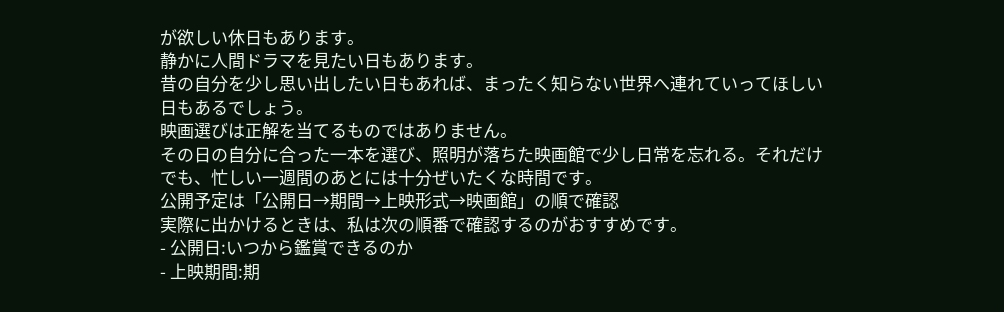が欲しい休日もあります。
静かに人間ドラマを見たい日もあります。
昔の自分を少し思い出したい日もあれば、まったく知らない世界へ連れていってほしい日もあるでしょう。
映画選びは正解を当てるものではありません。
その日の自分に合った一本を選び、照明が落ちた映画館で少し日常を忘れる。それだけでも、忙しい一週間のあとには十分ぜいたくな時間です。
公開予定は「公開日→期間→上映形式→映画館」の順で確認
実際に出かけるときは、私は次の順番で確認するのがおすすめです。
- 公開日:いつから鑑賞できるのか
- 上映期間:期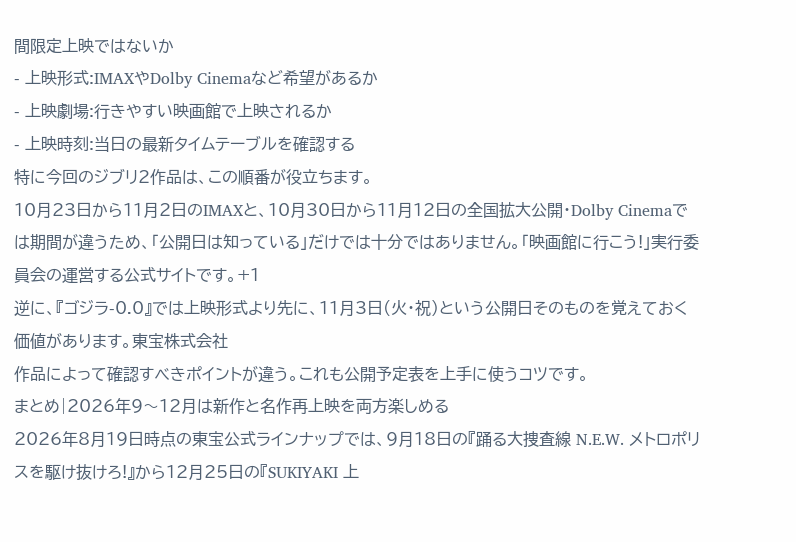間限定上映ではないか
- 上映形式:IMAXやDolby Cinemaなど希望があるか
- 上映劇場:行きやすい映画館で上映されるか
- 上映時刻:当日の最新タイムテーブルを確認する
特に今回のジブリ2作品は、この順番が役立ちます。
10月23日から11月2日のIMAXと、10月30日から11月12日の全国拡大公開・Dolby Cinemaでは期間が違うため、「公開日は知っている」だけでは十分ではありません。「映画館に行こう!」実行委員会の運営する公式サイトです。+1
逆に、『ゴジラ-0.0』では上映形式より先に、11月3日(火・祝)という公開日そのものを覚えておく価値があります。東宝株式会社
作品によって確認すべきポイントが違う。これも公開予定表を上手に使うコツです。
まとめ|2026年9〜12月は新作と名作再上映を両方楽しめる
2026年8月19日時点の東宝公式ラインナップでは、9月18日の『踊る大捜査線 N.E.W. メトロポリスを駆け抜けろ!』から12月25日の『SUKIYAKI 上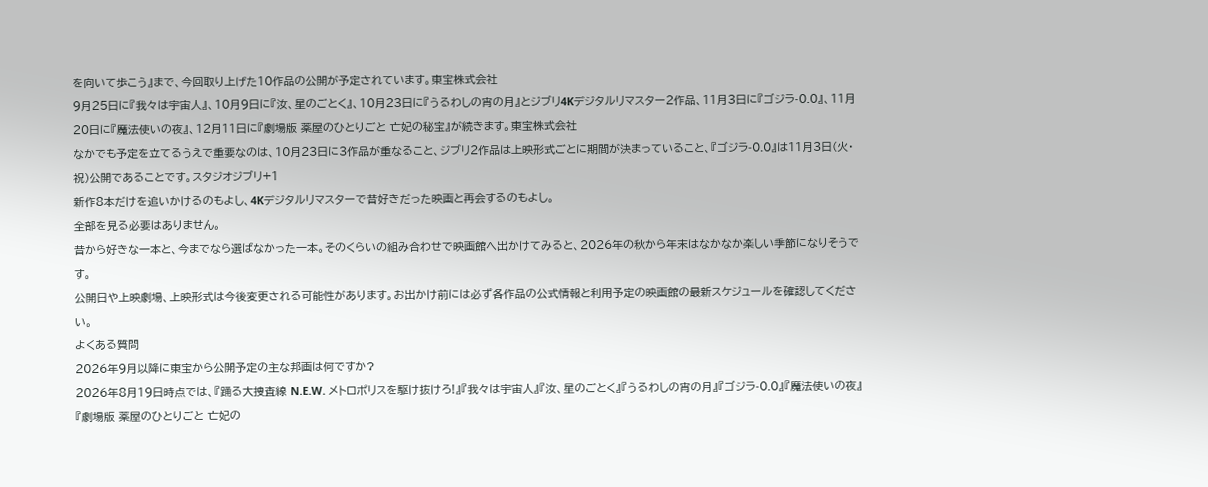を向いて歩こう』まで、今回取り上げた10作品の公開が予定されています。東宝株式会社
9月25日に『我々は宇宙人』、10月9日に『汝、星のごとく』、10月23日に『うるわしの宵の月』とジブリ4Kデジタルリマスター2作品、11月3日に『ゴジラ-0.0』、11月20日に『魔法使いの夜』、12月11日に『劇場版 薬屋のひとりごと 亡妃の秘宝』が続きます。東宝株式会社
なかでも予定を立てるうえで重要なのは、10月23日に3作品が重なること、ジブリ2作品は上映形式ごとに期間が決まっていること、『ゴジラ-0.0』は11月3日(火・祝)公開であることです。スタジオジブリ+1
新作8本だけを追いかけるのもよし、4Kデジタルリマスターで昔好きだった映画と再会するのもよし。
全部を見る必要はありません。
昔から好きな一本と、今までなら選ばなかった一本。そのくらいの組み合わせで映画館へ出かけてみると、2026年の秋から年末はなかなか楽しい季節になりそうです。
公開日や上映劇場、上映形式は今後変更される可能性があります。お出かけ前には必ず各作品の公式情報と利用予定の映画館の最新スケジュールを確認してください。
よくある質問
2026年9月以降に東宝から公開予定の主な邦画は何ですか?
2026年8月19日時点では、『踊る大捜査線 N.E.W. メトロポリスを駆け抜けろ!』『我々は宇宙人』『汝、星のごとく』『うるわしの宵の月』『ゴジラ-0.0』『魔法使いの夜』『劇場版 薬屋のひとりごと 亡妃の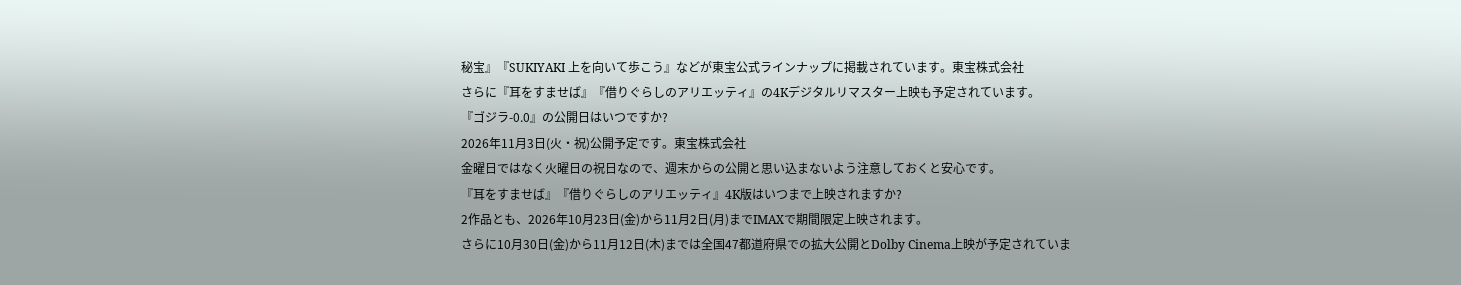秘宝』『SUKIYAKI 上を向いて歩こう』などが東宝公式ラインナップに掲載されています。東宝株式会社
さらに『耳をすませば』『借りぐらしのアリエッティ』の4Kデジタルリマスター上映も予定されています。
『ゴジラ-0.0』の公開日はいつですか?
2026年11月3日(火・祝)公開予定です。東宝株式会社
金曜日ではなく火曜日の祝日なので、週末からの公開と思い込まないよう注意しておくと安心です。
『耳をすませば』『借りぐらしのアリエッティ』4K版はいつまで上映されますか?
2作品とも、2026年10月23日(金)から11月2日(月)までIMAXで期間限定上映されます。
さらに10月30日(金)から11月12日(木)までは全国47都道府県での拡大公開とDolby Cinema上映が予定されていま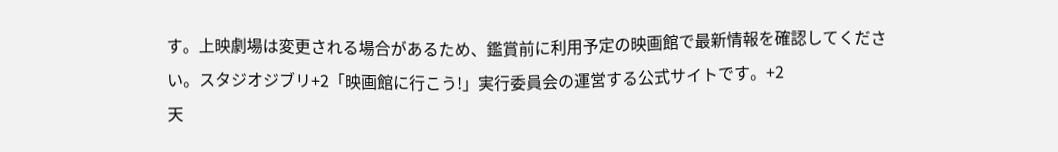す。上映劇場は変更される場合があるため、鑑賞前に利用予定の映画館で最新情報を確認してください。スタジオジブリ+2「映画館に行こう!」実行委員会の運営する公式サイトです。+2
天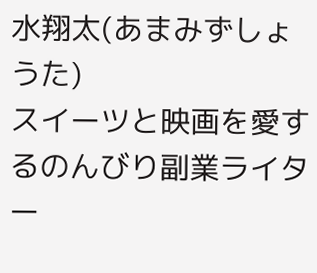水翔太(あまみずしょうた)
スイーツと映画を愛するのんびり副業ライター